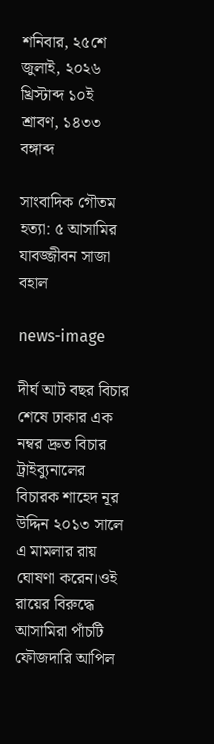শনিবার, ২৫শে জুলাই, ২০২৬ খ্রিস্টাব্দ ১০ই শ্রাবণ, ১৪৩৩ বঙ্গাব্দ

সাংবাদিক গৌতম হত্যা: ৫ আসামির যাবজ্জীবন সাজা বহাল

news-image

দীর্ঘ আট বছর বিচার শেষে ঢাকার এক নম্বর দ্রুত বিচার ট্রাইব্যুনালের বিচারক শাহেদ নূর উদ্দিন ২০১৩ সালে এ মামলার রায় ঘোষণা করেন।ওই রায়ের বিরুদ্ধে আসামিরা পাঁচটি ফৌজদারি আপিল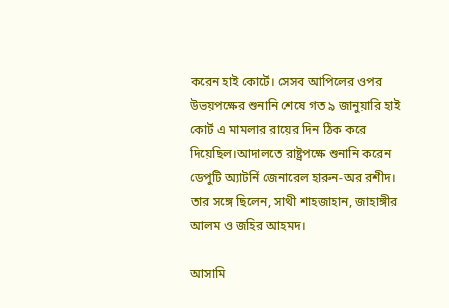করেন হাই কোর্টে। সেসব আপিলের ওপর উভয়পক্ষের শুনানি শেষে গত ৯ জানুয়ারি হাই কোর্ট এ মামলার রায়ের দিন ঠিক করে দিয়েছিল।আদালতে রাষ্ট্রপক্ষে শুনানি করেন ডেপুটি অ্যাটর্নি জেনারেল হারুন-অর রশীদ। তার সঙ্গে ছিলেন, সাথী শাহজাহান, জাহাঙ্গীর আলম ও জহির আহমদ।

আসামি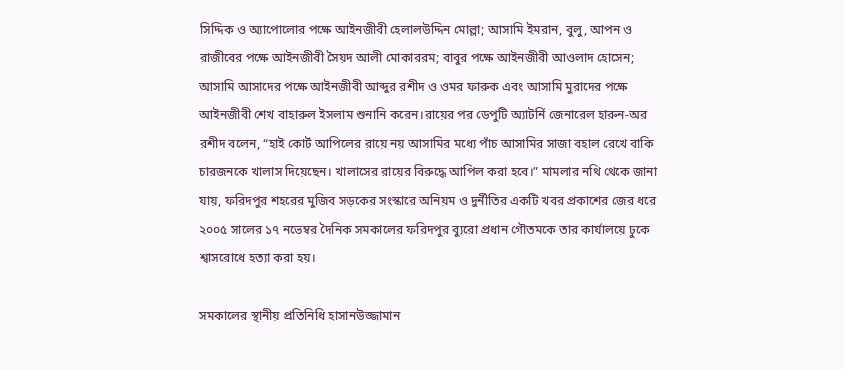সিদ্দিক ও অ্যাপোলোর পক্ষে আইনজীবী হেলালউদ্দিন মোল্লা; আসামি ইমরান, বুলু, আপন ও রাজীবের পক্ষে আইনজীবী সৈয়দ আলী মোকাররম; বাবুর পক্ষে আইনজীবী আওলাদ হোসেন; আসামি আসাদের পক্ষে আইনজীবী আব্দুর রশীদ ও ওমর ফারুক এবং আসামি মুরাদের পক্ষে আইনজীবী শেখ বাহারুল ইসলাম শুনানি করেন।রায়ের পর ডেপুটি অ্যাটর্নি জেনারেল হারুন-অর রশীদ বলেন, “হাই কোর্ট আপিলের রায়ে নয় আসামির মধ্যে পাঁচ আসামির সাজা বহাল রেখে বাকি চারজনকে খালাস দিয়েছেন। খালাসের রায়ের বিরুদ্ধে আপিল করা হবে।” মামলার নথি থেকে জানা যায়, ফরিদপুর শহরের মুজিব সড়কের সংস্কারে অনিয়ম ও দুর্নীতির একটি খবর প্রকাশের জের ধরে ২০০৫ সালের ১৭ নভেম্বর দৈনিক সমকালের ফরিদপুর ব্যুরো প্রধান গৌতমকে তার কার্যালয়ে ঢুকে শ্বাসরোধে হত্যা করা হয়।

সমকালের স্থানীয় প্রতিনিধি হাসানউজ্জামান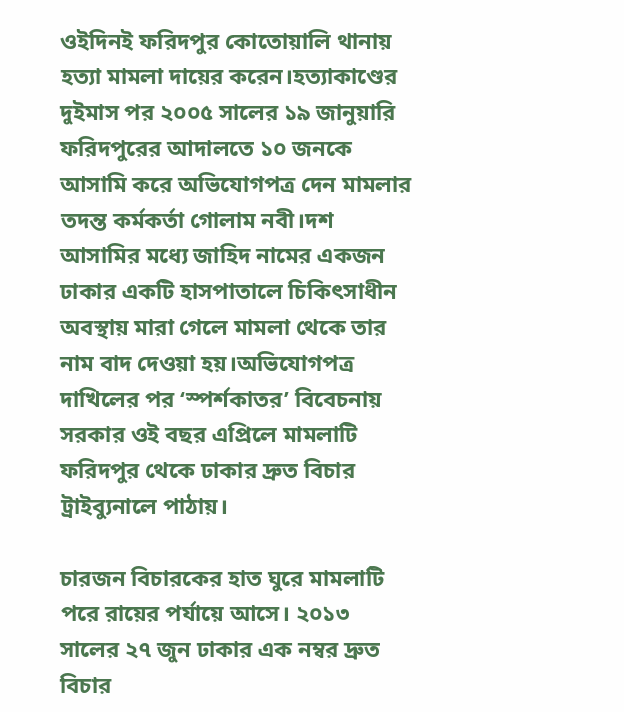ওইদিনই ফরিদপুর কোতোয়ালি থানায় হত্যা মামলা দায়ের করেন।হত্যাকাণ্ডের দুইমাস পর ২০০৫ সালের ১৯ জানুয়ারি ফরিদপুরের আদালতে ১০ জনকে আসামি করে অভিযোগপত্র দেন মামলার তদন্ত কর্মকর্তা গোলাম নবী।দশ আসামির মধ্যে জাহিদ নামের একজন ঢাকার একটি হাসপাতালে চিকিৎসাধীন অবস্থায় মারা গেলে মামলা থেকে তার নাম বাদ দেওয়া হয়।অভিযোগপত্র দাখিলের পর ‘স্পর্শকাতর’ বিবেচনায় সরকার ওই বছর এপ্রিলে মামলাটি ফরিদপুর থেকে ঢাকার দ্রুত বিচার ট্রাইব্যুনালে পাঠায়।

চারজন বিচারকের হাত ঘুরে মামলাটি পরে রায়ের পর্যায়ে আসে। ২০১৩ সালের ২৭ জুন ঢাকার এক নম্বর দ্রুত বিচার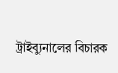ট্রাইব্যুনালের বিচারক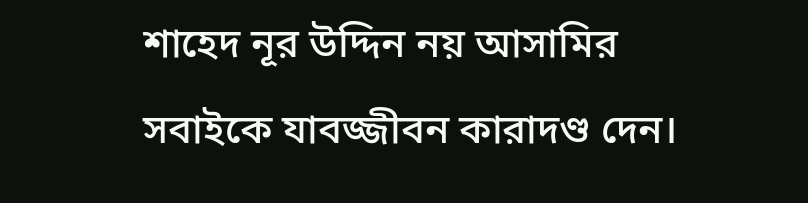শাহেদ নূর উদ্দিন নয় আসামির সবাইকে যাবজ্জীবন কারাদণ্ড দেন।